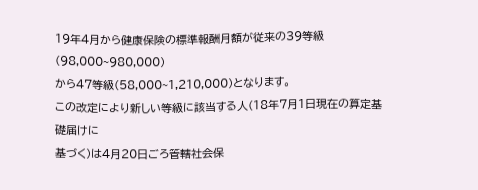19年4月から健康保険の標準報酬月額が従来の39等級(98,000~980,000)
から47等級(58,000~1,210,000)となります。
この改定により新しい等級に該当する人(18年7月1日現在の算定基礎届けに
基づく)は4月20日ごろ管轄社会保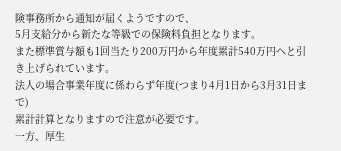険事務所から通知が届くようですので、
5月支給分から新たな等級での保険料負担となります。
また標準賞与額も1回当たり200万円から年度累計540万円へと引き上げられています。
法人の場合事業年度に係わらず年度(つまり4月1日から3月31日まで)
累計計算となりますので注意が必要です。
一方、厚生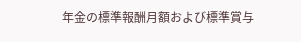年金の標準報酬月額および標準賞与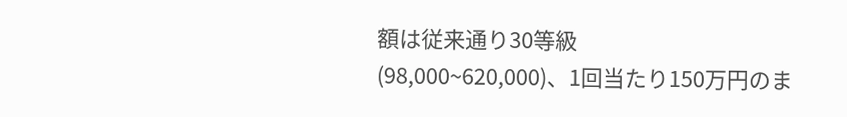額は従来通り30等級
(98,000~620,000)、1回当たり150万円のま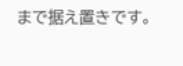まで据え置きです。